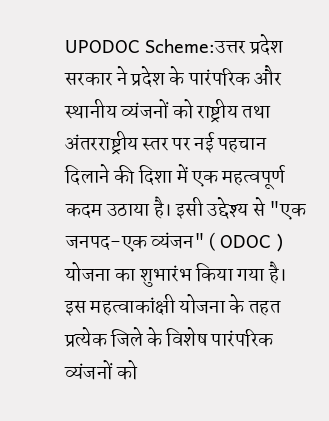UPODOC Scheme:उत्तर प्रदेश सरकार ने प्रदेश के पारंपरिक और स्थानीय व्यंजनों को राष्ट्रीय तथा अंतरराष्ट्रीय स्तर पर नई पहचान दिलाने की दिशा में एक महत्वपूर्ण कदम उठाया है। इसी उद्देश्य से "एक जनपद-एक व्यंजन" ( ODOC ) योजना का शुभारंभ किया गया है। इस महत्वाकांक्षी योजना के तहत प्रत्येक जिले के विशेष पारंपरिक व्यंजनों को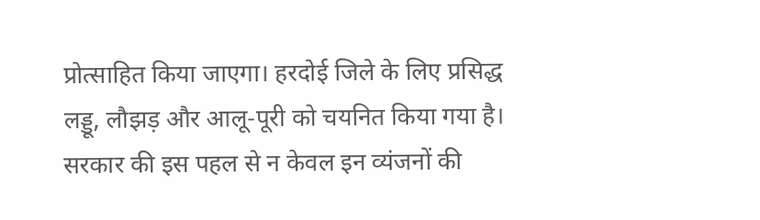प्रोत्साहित किया जाएगा। हरदोई जिले के लिए प्रसिद्ध लड्डू, लौझड़ और आलू-पूरी को चयनित किया गया है। सरकार की इस पहल से न केवल इन व्यंजनों की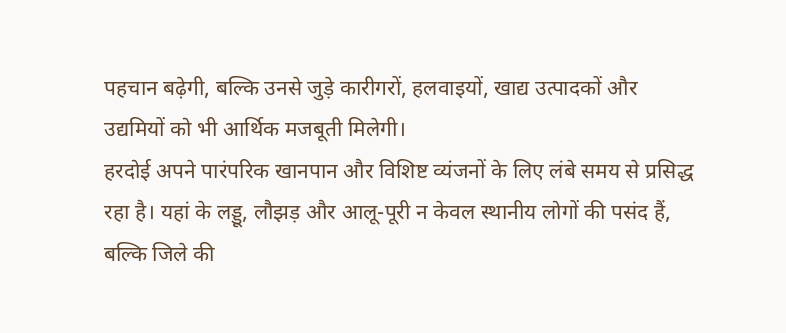पहचान बढ़ेगी, बल्कि उनसे जुड़े कारीगरों, हलवाइयों, खाद्य उत्पादकों और उद्यमियों को भी आर्थिक मजबूती मिलेगी।
हरदोई अपने पारंपरिक खानपान और विशिष्ट व्यंजनों के लिए लंबे समय से प्रसिद्ध रहा है। यहां के लड्डू, लौझड़ और आलू-पूरी न केवल स्थानीय लोगों की पसंद हैं, बल्कि जिले की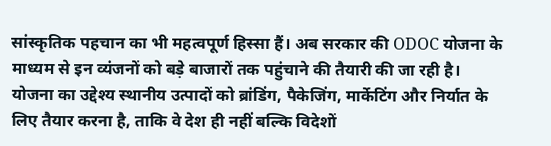सांस्कृतिक पहचान का भी महत्वपूर्ण हिस्सा हैं। अब सरकार की ODOC योजना के माध्यम से इन व्यंजनों को बड़े बाजारों तक पहुंचाने की तैयारी की जा रही है। योजना का उद्देश्य स्थानीय उत्पादों को ब्रांडिंग, पैकेजिंग, मार्केटिंग और निर्यात के लिए तैयार करना है, ताकि वे देश ही नहीं बल्कि विदेशों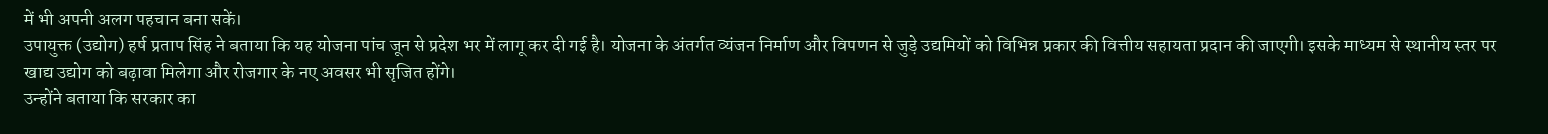में भी अपनी अलग पहचान बना सकें।
उपायुक्त (उद्योग) हर्ष प्रताप सिंह ने बताया कि यह योजना पांच जून से प्रदेश भर में लागू कर दी गई है। योजना के अंतर्गत व्यंजन निर्माण और विपणन से जुड़े उद्यमियों को विभिन्न प्रकार की वित्तीय सहायता प्रदान की जाएगी। इसके माध्यम से स्थानीय स्तर पर खाद्य उद्योग को बढ़ावा मिलेगा और रोजगार के नए अवसर भी सृजित होंगे।
उन्होंने बताया कि सरकार का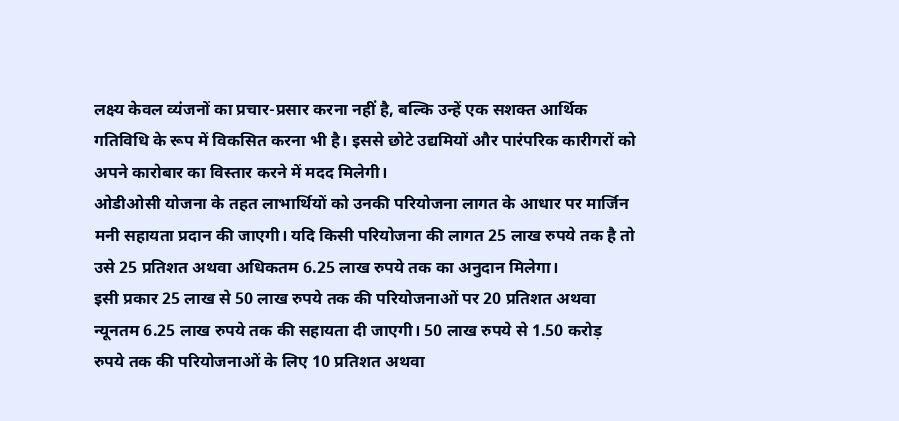लक्ष्य केवल व्यंजनों का प्रचार-प्रसार करना नहीं है, बल्कि उन्हें एक सशक्त आर्थिक गतिविधि के रूप में विकसित करना भी है। इससे छोटे उद्यमियों और पारंपरिक कारीगरों को अपने कारोबार का विस्तार करने में मदद मिलेगी।
ओडीओसी योजना के तहत लाभार्थियों को उनकी परियोजना लागत के आधार पर मार्जिन मनी सहायता प्रदान की जाएगी। यदि किसी परियोजना की लागत 25 लाख रुपये तक है तो उसे 25 प्रतिशत अथवा अधिकतम 6.25 लाख रुपये तक का अनुदान मिलेगा।
इसी प्रकार 25 लाख से 50 लाख रुपये तक की परियोजनाओं पर 20 प्रतिशत अथवा न्यूनतम 6.25 लाख रुपये तक की सहायता दी जाएगी। 50 लाख रुपये से 1.50 करोड़ रुपये तक की परियोजनाओं के लिए 10 प्रतिशत अथवा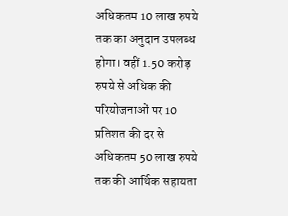अधिकतम 10 लाख रुपये तक का अनुदान उपलब्ध होगा। वहीं 1.50 करोड़ रुपये से अधिक की परियोजनाओं पर 10 प्रतिशत की दर से अधिकतम 50 लाख रुपये तक की आर्थिक सहायता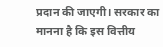प्रदान की जाएगी। सरकार का मानना है कि इस वित्तीय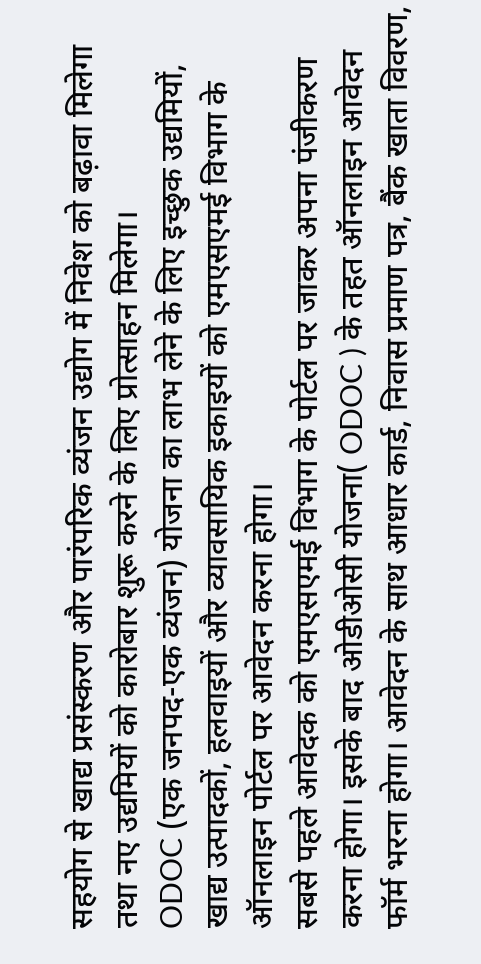सहयोग से खाद्य प्रसंस्करण और पारंपरिक व्यंजन उद्योग में निवेश को बढ़ावा मिलेगा तथा नए उद्यमियों को कारोबार शुरू करने के लिए प्रोत्साहन मिलेगा।
ODOC (एक जनपद-एक व्यंजन) योजना का लाभ लेने के लिए इच्छुक उद्यमियों, खाद्य उत्पादकों, हलवाइयों और व्यावसायिक इकाइयों को एमएसएमई विभाग के ऑनलाइन पोर्टल पर आवेदन करना होगा।
सबसे पहले आवेदक को एमएसएमई विभाग के पोर्टल पर जाकर अपना पंजीकरण करना होगा। इसके बाद ओडीओसी योजना( ODOC ) के तहत ऑनलाइन आवेदन फॉर्म भरना होगा। आवेदन के साथ आधार कार्ड, निवास प्रमाण पत्र, बैंक खाता विवरण,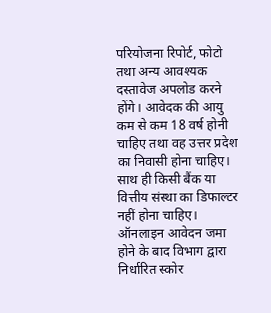परियोजना रिपोर्ट, फोटो तथा अन्य आवश्यक दस्तावेज अपलोड करने होंगे। आवेदक की आयु कम से कम 18 वर्ष होनी चाहिए तथा वह उत्तर प्रदेश का निवासी होना चाहिए। साथ ही किसी बैंक या वित्तीय संस्था का डिफाल्टर नहीं होना चाहिए।
ऑनलाइन आवेदन जमा होने के बाद विभाग द्वारा निर्धारित स्कोर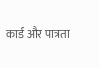कार्ड और पात्रता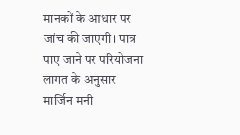मानकों के आधार पर जांच की जाएगी। पात्र पाए जाने पर परियोजना लागत के अनुसार मार्जिन मनी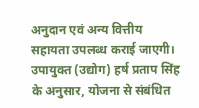अनुदान एवं अन्य वित्तीय सहायता उपलब्ध कराई जाएगी। उपायुक्त (उद्योग) हर्ष प्रताप सिंह के अनुसार, योजना से संबंधित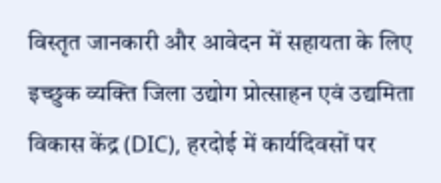विस्तृत जानकारी और आवेदन में सहायता के लिए इच्छुक व्यक्ति जिला उद्योग प्रोत्साहन एवं उद्यमिता विकास केंद्र (DIC), हरदोई में कार्यदिवसों पर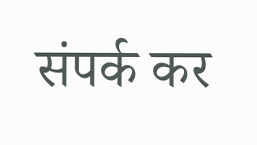संपर्क कर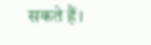सकते हैं।